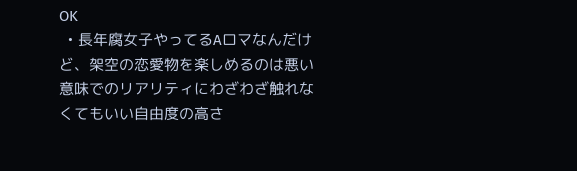OK
  • 長年腐女子やってるAロマなんだけど、架空の恋愛物を楽しめるのは悪い意味でのリアリティにわざわざ触れなくてもいい自由度の高さ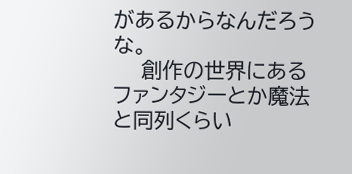があるからなんだろうな。
    創作の世界にあるファンタジーとか魔法と同列くらい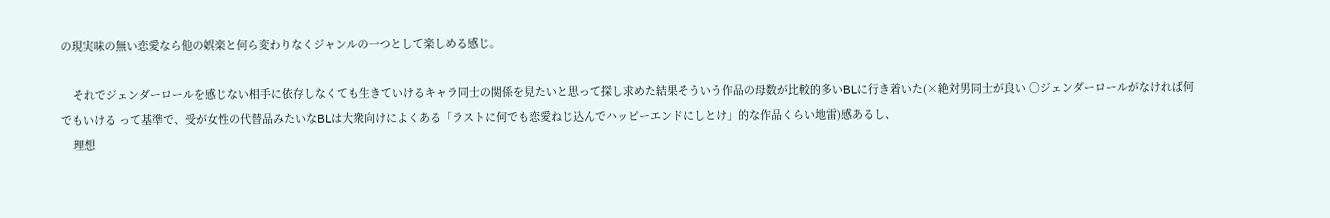の現実味の無い恋愛なら他の娯楽と何ら変わりなくジャンルの一つとして楽しめる感じ。

    それでジェンダーロールを感じない相手に依存しなくても生きていけるキャラ同士の関係を見たいと思って探し求めた結果そういう作品の母数が比較的多いBLに行き着いた(×絶対男同士が良い ○ジェンダーロールがなければ何でもいける って基準で、受が女性の代替品みたいなBLは大衆向けによくある「ラストに何でも恋愛ねじ込んでハッピーエンドにしとけ」的な作品くらい地雷)感あるし、
    理想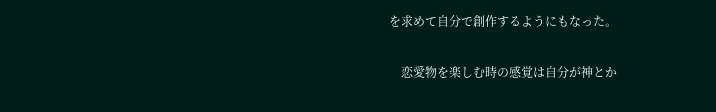を求めて自分で創作するようにもなった。

    恋愛物を楽しむ時の感覚は自分が神とか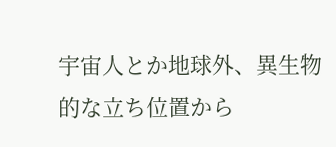宇宙人とか地球外、異生物的な立ち位置から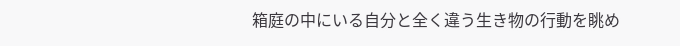箱庭の中にいる自分と全く違う生き物の行動を眺め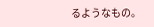るようなもの。